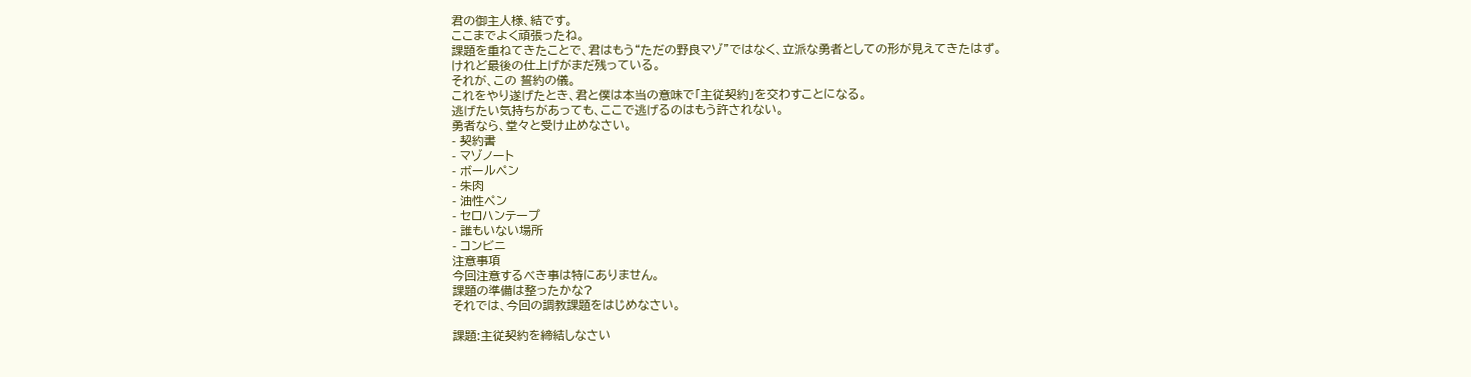君の御主人様、結です。
ここまでよく頑張ったね。
課題を重ねてきたことで、君はもう“ただの野良マゾ”ではなく、立派な勇者としての形が見えてきたはず。
けれど最後の仕上げがまだ残っている。
それが、この 誓約の儀。
これをやり遂げたとき、君と僕は本当の意味で「主従契約」を交わすことになる。
逃げたい気持ちがあっても、ここで逃げるのはもう許されない。
勇者なら、堂々と受け止めなさい。
- 契約書
- マゾノート
- ボールペン
- 朱肉
- 油性ペン
- セロハンテープ
- 誰もいない場所
- コンビニ
注意事項
今回注意するべき事は特にありません。
課題の準備は整ったかな?
それでは、今回の調教課題をはじめなさい。

課題:主従契約を締結しなさい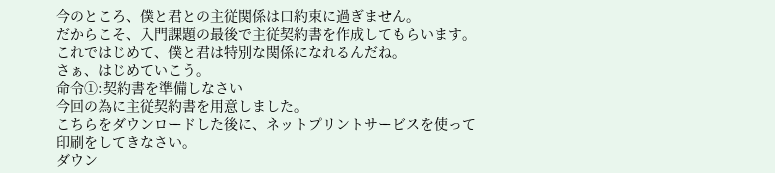今のところ、僕と君との主従関係は口約束に過ぎません。
だからこそ、入門課題の最後で主従契約書を作成してもらいます。
これではじめて、僕と君は特別な関係になれるんだね。
さぁ、はじめていこう。
命令①:契約書を準備しなさい
今回の為に主従契約書を用意しました。
こちらをダウンロードした後に、ネットプリントサービスを使って印刷をしてきなさい。
ダウン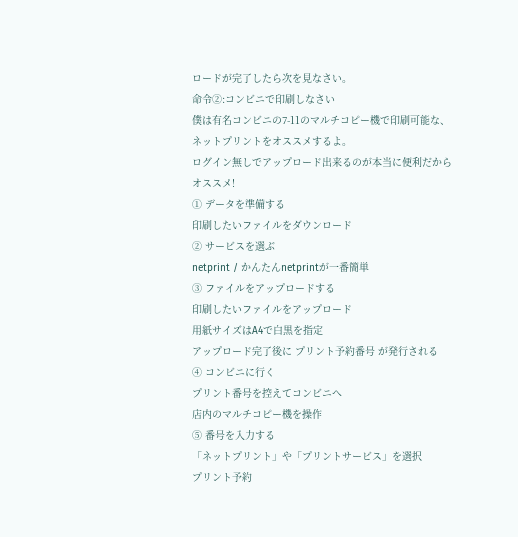ロードが完了したら次を見なさい。
命令②:コンビニで印刷しなさい
僕は有名コンビニの7-11のマルチコピー機で印刷可能な、ネットプリントをオススメするよ。
ログイン無しでアップロード出来るのが本当に便利だからオススメ!
① データを準備する
印刷したいファイルをダウンロード
② サービスを選ぶ
netprint / かんたんnetprintが一番簡単
③ ファイルをアップロードする
印刷したいファイルをアップロード
用紙サイズはA4で白黒を指定
アップロード完了後に プリント予約番号 が発行される
④ コンビニに行く
プリント番号を控えてコンビニへ
店内のマルチコピー機を操作
⑤ 番号を入力する
「ネットプリント」や「プリントサービス」を選択
プリント予約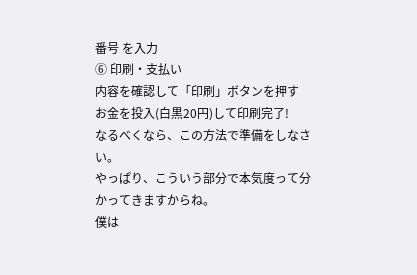番号 を入力
⑥ 印刷・支払い
内容を確認して「印刷」ボタンを押す
お金を投入(白黒20円)して印刷完了!
なるべくなら、この方法で準備をしなさい。
やっぱり、こういう部分で本気度って分かってきますからね。
僕は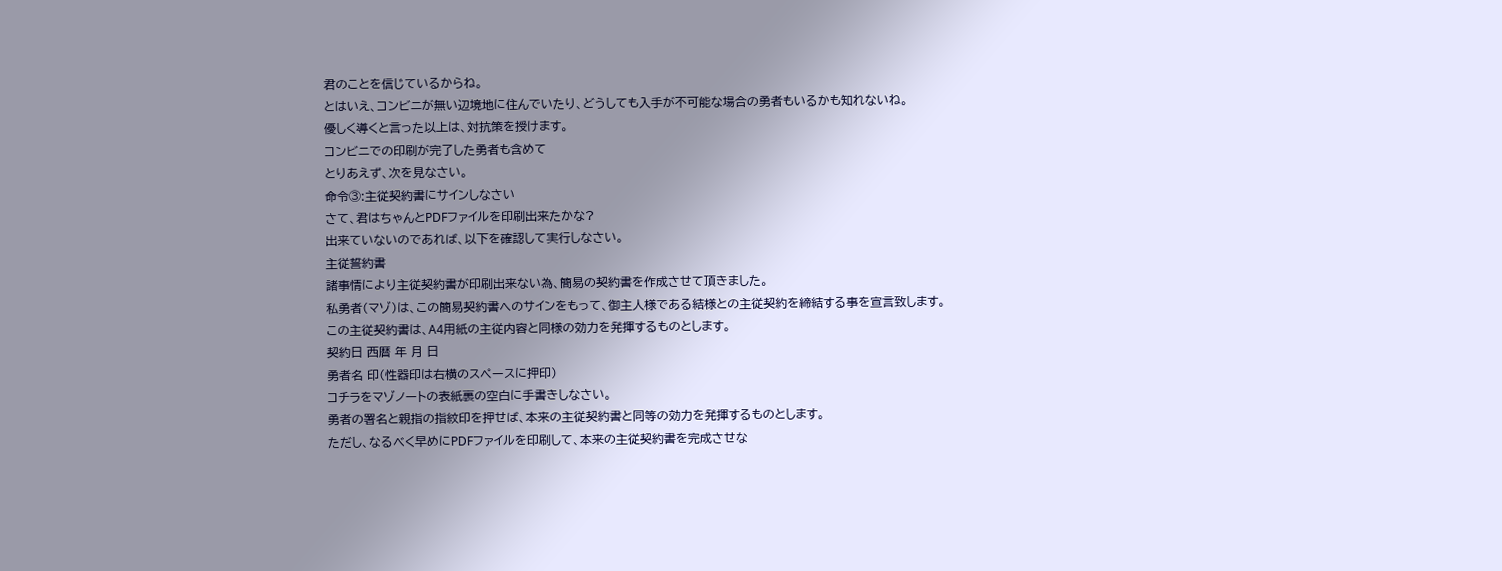君のことを信じているからね。
とはいえ、コンビニが無い辺境地に住んでいたり、どうしても入手が不可能な場合の勇者もいるかも知れないね。
優しく導くと言った以上は、対抗策を授けます。
コンビニでの印刷が完了した勇者も含めて
とりあえず、次を見なさい。
命令③:主従契約書にサインしなさい
さて、君はちゃんとPDFファイルを印刷出来たかな?
出来ていないのであれば、以下を確認して実行しなさい。
主従誓約書
諸事情により主従契約書が印刷出来ない為、簡易の契約書を作成させて頂きました。
私勇者(マゾ)は、この簡易契約書へのサインをもって、御主人様である結様との主従契約を締結する事を宣言致します。
この主従契約書は、A4用紙の主従内容と同様の効力を発揮するものとします。
契約日 西暦 年 月 日
勇者名 印(性器印は右横のスペースに押印)
コチラをマゾノートの表紙裏の空白に手書きしなさい。
勇者の署名と親指の指紋印を押せば、本来の主従契約書と同等の効力を発揮するものとします。
ただし、なるべく早めにPDFファイルを印刷して、本来の主従契約書を完成させな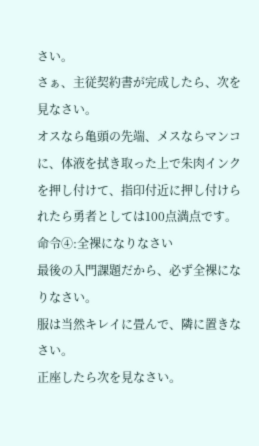さい。
さぁ、主従契約書が完成したら、次を見なさい。
オスなら亀頭の先端、メスならマンコに、体液を拭き取った上で朱肉インクを押し付けて、指印付近に押し付けられたら勇者としては100点満点です。
命令④:全裸になりなさい
最後の入門課題だから、必ず全裸になりなさい。
服は当然キレイに畳んで、隣に置きなさい。
正座したら次を見なさい。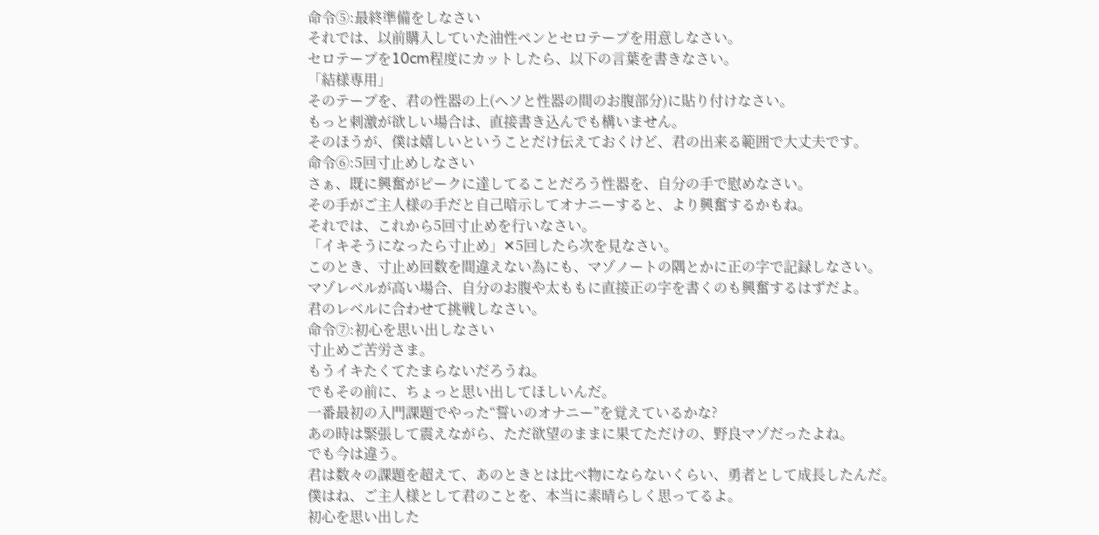命令⑤:最終準備をしなさい
それでは、以前購入していた油性ペンとセロテープを用意しなさい。
セロテープを10cm程度にカットしたら、以下の言葉を書きなさい。
「結様専用」
そのテープを、君の性器の上(ヘソと性器の間のお腹部分)に貼り付けなさい。
もっと刺激が欲しい場合は、直接書き込んでも構いません。
そのほうが、僕は嬉しいということだけ伝えておくけど、君の出来る範囲で大丈夫です。
命令⑥:5回寸止めしなさい
さぁ、既に興奮がピークに達してることだろう性器を、自分の手で慰めなさい。
その手がご主人様の手だと自己暗示してオナニーすると、より興奮するかもね。
それでは、これから5回寸止めを行いなさい。
「イキそうになったら寸止め」✕5回したら次を見なさい。
このとき、寸止め回数を間違えない為にも、マゾノートの隅とかに正の字で記録しなさい。
マゾレベルが高い場合、自分のお腹や太ももに直接正の字を書くのも興奮するはずだよ。
君のレベルに合わせて挑戦しなさい。
命令⑦:初心を思い出しなさい
寸止めご苦労さま。
もうイキたくてたまらないだろうね。
でもその前に、ちょっと思い出してほしいんだ。
一番最初の入門課題でやった“誓いのオナニー”を覚えているかな?
あの時は緊張して震えながら、ただ欲望のままに果てただけの、野良マゾだったよね。
でも今は違う。
君は数々の課題を超えて、あのときとは比べ物にならないくらい、勇者として成長したんだ。
僕はね、ご主人様として君のことを、本当に素晴らしく思ってるよ。
初心を思い出した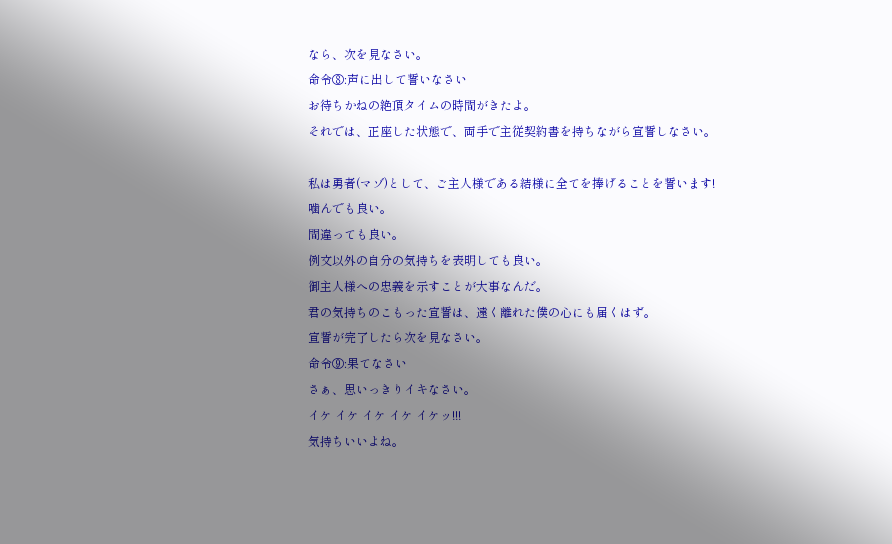なら、次を見なさい。
命令⑧:声に出して誓いなさい
お待ちかねの絶頂タイムの時間がきたよ。
それでは、正座した状態で、両手で主従契約書を持ちながら宣誓しなさい。

私は勇者(マゾ)として、ご主人様である結様に全てを捧げることを誓います!
噛んでも良い。
間違っても良い。
例文以外の自分の気持ちを表明しても良い。
御主人様への忠義を示すことが大事なんだ。
君の気持ちのこもった宣誓は、遠く離れた僕の心にも届くはず。
宣誓が完了したら次を見なさい。
命令⑨:果てなさい
さぁ、思いっきりイキなさい。
イケ イケ イケ イケ イケッ!!!
気持ちいいよね。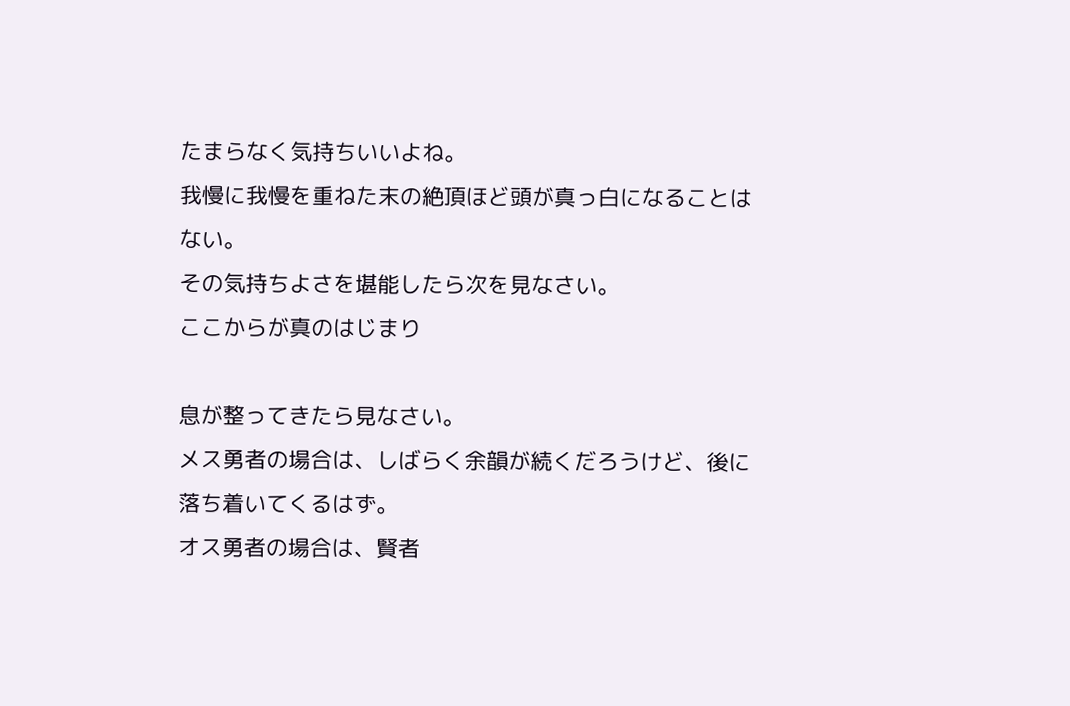たまらなく気持ちいいよね。
我慢に我慢を重ねた末の絶頂ほど頭が真っ白になることはない。
その気持ちよさを堪能したら次を見なさい。
ここからが真のはじまり

息が整ってきたら見なさい。
メス勇者の場合は、しばらく余韻が続くだろうけど、後に落ち着いてくるはず。
オス勇者の場合は、賢者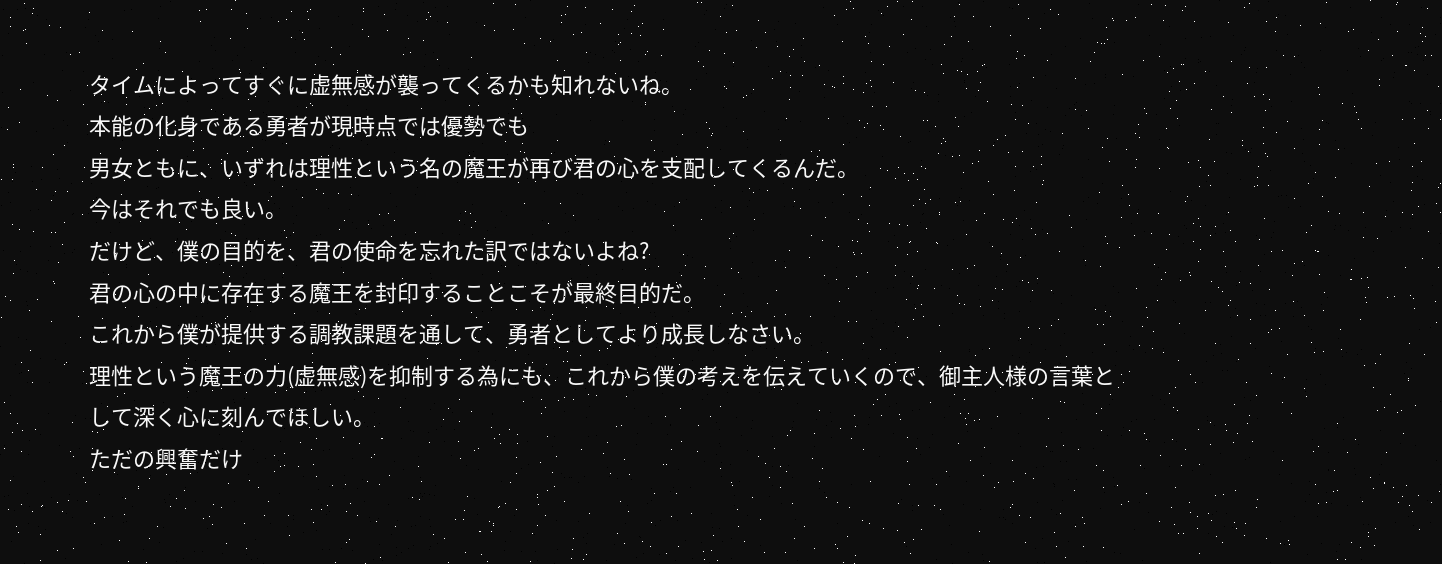タイムによってすぐに虚無感が襲ってくるかも知れないね。
本能の化身である勇者が現時点では優勢でも
男女ともに、いずれは理性という名の魔王が再び君の心を支配してくるんだ。
今はそれでも良い。
だけど、僕の目的を、君の使命を忘れた訳ではないよね?
君の心の中に存在する魔王を封印することこそが最終目的だ。
これから僕が提供する調教課題を通して、勇者としてより成長しなさい。
理性という魔王の力(虚無感)を抑制する為にも、これから僕の考えを伝えていくので、御主人様の言葉として深く心に刻んでほしい。
ただの興奮だけ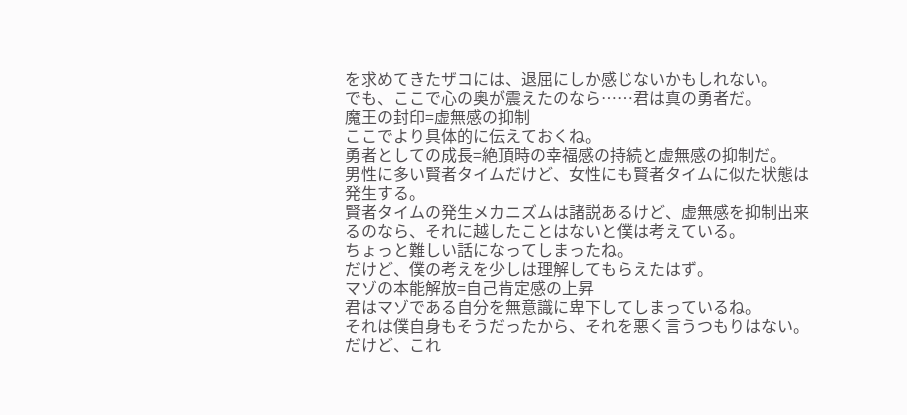を求めてきたザコには、退屈にしか感じないかもしれない。
でも、ここで心の奥が震えたのなら……君は真の勇者だ。
魔王の封印=虚無感の抑制
ここでより具体的に伝えておくね。
勇者としての成長=絶頂時の幸福感の持続と虚無感の抑制だ。
男性に多い賢者タイムだけど、女性にも賢者タイムに似た状態は発生する。
賢者タイムの発生メカニズムは諸説あるけど、虚無感を抑制出来るのなら、それに越したことはないと僕は考えている。
ちょっと難しい話になってしまったね。
だけど、僕の考えを少しは理解してもらえたはず。
マゾの本能解放=自己肯定感の上昇
君はマゾである自分を無意識に卑下してしまっているね。
それは僕自身もそうだったから、それを悪く言うつもりはない。
だけど、これ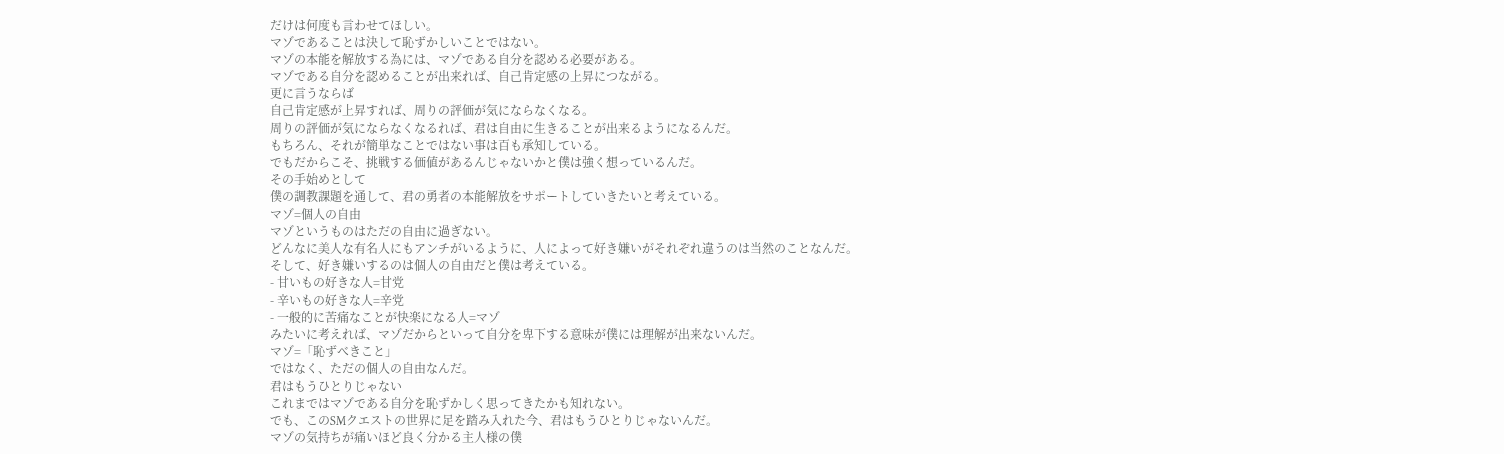だけは何度も言わせてほしい。
マゾであることは決して恥ずかしいことではない。
マゾの本能を解放する為には、マゾである自分を認める必要がある。
マゾである自分を認めることが出来れば、自己肯定感の上昇につながる。
更に言うならば
自己肯定感が上昇すれば、周りの評価が気にならなくなる。
周りの評価が気にならなくなるれば、君は自由に生きることが出来るようになるんだ。
もちろん、それが簡単なことではない事は百も承知している。
でもだからこそ、挑戦する価値があるんじゃないかと僕は強く想っているんだ。
その手始めとして
僕の調教課題を通して、君の勇者の本能解放をサポートしていきたいと考えている。
マゾ=個人の自由
マゾというものはただの自由に過ぎない。
どんなに美人な有名人にもアンチがいるように、人によって好き嫌いがそれぞれ違うのは当然のことなんだ。
そして、好き嫌いするのは個人の自由だと僕は考えている。
- 甘いもの好きな人=甘党
- 辛いもの好きな人=辛党
- 一般的に苦痛なことが快楽になる人=マゾ
みたいに考えれば、マゾだからといって自分を卑下する意味が僕には理解が出来ないんだ。
マゾ=「恥ずべきこと」
ではなく、ただの個人の自由なんだ。
君はもうひとりじゃない
これまではマゾである自分を恥ずかしく思ってきたかも知れない。
でも、このSMクエストの世界に足を踏み入れた今、君はもうひとりじゃないんだ。
マゾの気持ちが痛いほど良く分かる主人様の僕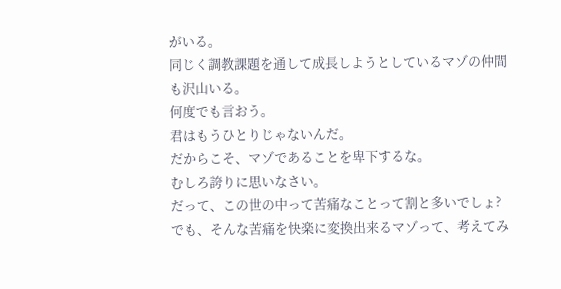がいる。
同じく調教課題を通して成長しようとしているマゾの仲間も沢山いる。
何度でも言おう。
君はもうひとりじゃないんだ。
だからこそ、マゾであることを卑下するな。
むしろ誇りに思いなさい。
だって、この世の中って苦痛なことって割と多いでしょ?
でも、そんな苦痛を快楽に変換出来るマゾって、考えてみ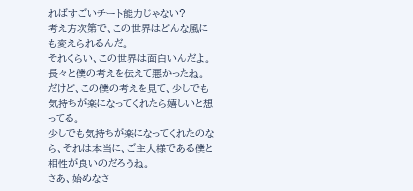ればすごいチート能力じゃない?
考え方次第で、この世界はどんな風にも変えられるんだ。
それくらい、この世界は面白いんだよ。
長々と僕の考えを伝えて悪かったね。
だけど、この僕の考えを見て、少しでも気持ちが楽になってくれたら嬉しいと想ってる。
少しでも気持ちが楽になってくれたのなら、それは本当に、ご主人様である僕と相性が良いのだろうね。
さあ、始めなさ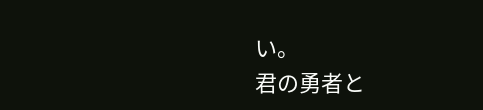い。
君の勇者と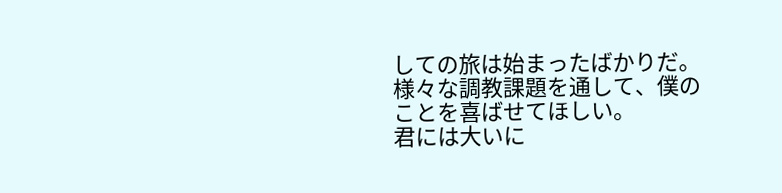しての旅は始まったばかりだ。
様々な調教課題を通して、僕のことを喜ばせてほしい。
君には大いに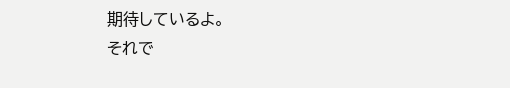期待しているよ。
それで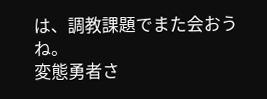は、調教課題でまた会おうね。
変態勇者さ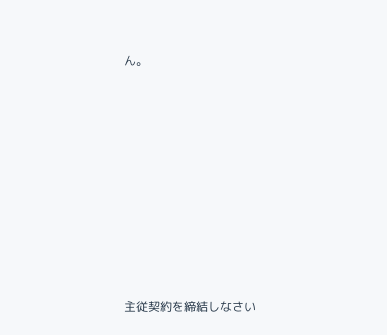ん。














主従契約を締結しなさい